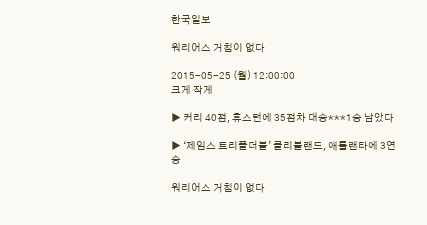한국일보

워리어스 거침이 없다

2015-05-25 (월) 12:00:00
크게 작게

▶ 커리 40점, 휴스턴에 35점차 대승***1승 남았다

▶ ‘제임스 트리플더블’ 클리블랜드, 애틀랜타에 3연승

워리어스 거침이 없다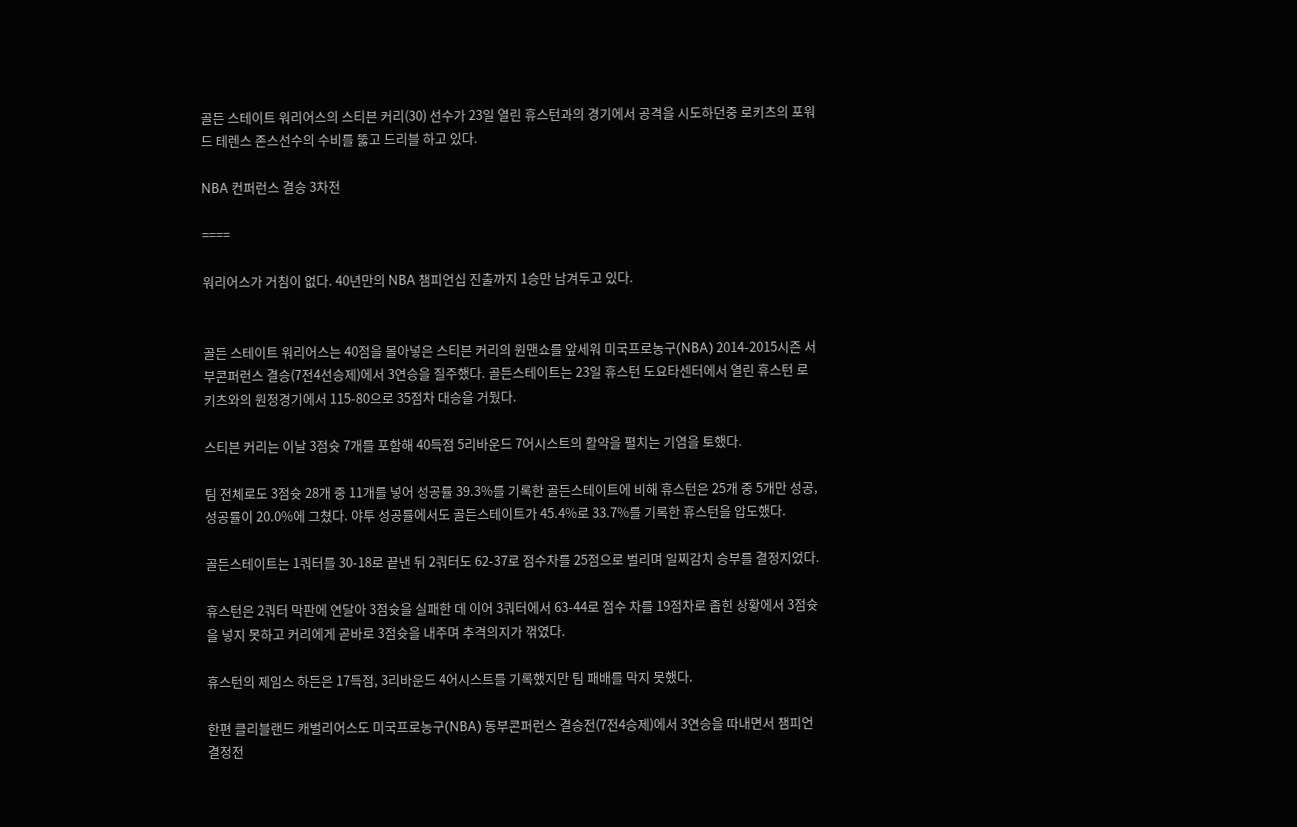골든 스테이트 워리어스의 스티븐 커리(30) 선수가 23일 열린 휴스턴과의 경기에서 공격을 시도하던중 로키츠의 포워드 테렌스 존스선수의 수비를 뚫고 드리블 하고 있다.

NBA 컨퍼런스 결승 3차전

====

워리어스가 거침이 없다. 40년만의 NBA 챔피언십 진출까지 1승만 남겨두고 있다.


골든 스테이트 워리어스는 40점을 몰아넣은 스티븐 커리의 원맨쇼를 앞세워 미국프로농구(NBA) 2014-2015시즌 서부콘퍼런스 결승(7전4선승제)에서 3연승을 질주했다. 골든스테이트는 23일 휴스턴 도요타센터에서 열린 휴스턴 로키츠와의 원정경기에서 115-80으로 35점차 대승을 거뒀다.

스티븐 커리는 이날 3점슛 7개를 포함해 40득점 5리바운드 7어시스트의 활약을 펼치는 기염을 토했다.

팀 전체로도 3점슛 28개 중 11개를 넣어 성공률 39.3%를 기록한 골든스테이트에 비해 휴스턴은 25개 중 5개만 성공, 성공률이 20.0%에 그쳤다. 야투 성공률에서도 골든스테이트가 45.4%로 33.7%를 기록한 휴스턴을 압도했다.

골든스테이트는 1쿼터를 30-18로 끝낸 뒤 2쿼터도 62-37로 점수차를 25점으로 벌리며 일찌감치 승부를 결정지었다.

휴스턴은 2쿼터 막판에 연달아 3점슛을 실패한 데 이어 3쿼터에서 63-44로 점수 차를 19점차로 좁힌 상황에서 3점슛을 넣지 못하고 커리에게 곧바로 3점슛을 내주며 추격의지가 꺾였다.

휴스턴의 제임스 하든은 17득점, 3리바운드 4어시스트를 기록했지만 팀 패배를 막지 못했다.

한편 클리블랜드 캐벌리어스도 미국프로농구(NBA) 동부콘퍼런스 결승전(7전4승제)에서 3연승을 따내면서 챔피언 결정전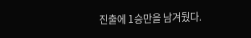진출에 1승만을 남겨뒀다.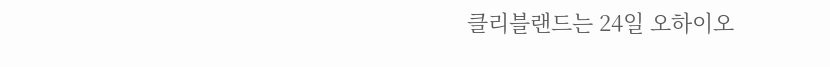클리블랜드는 24일 오하이오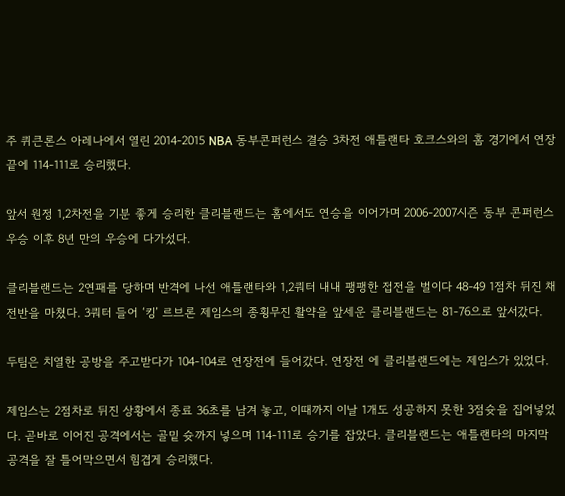주 퀴큰론스 아레나에서 열린 2014-2015 NBA 동부콘퍼런스 결승 3차전 애틀랜타 호크스와의 홈 경기에서 연장 끝에 114-111로 승리했다.

앞서 원정 1,2차전을 기분 좋게 승리한 클리블랜드는 홈에서도 연승을 이어가며 2006-2007시즌 동부 콘퍼런스 우승 이후 8년 만의 우승에 다가섰다.

클리블랜드는 2연패를 당하며 반격에 나선 애틀랜타와 1,2쿼터 내내 팽팽한 접전을 벌이다 48-49 1점차 뒤진 채 전반을 마쳤다. 3쿼터 들어 ‘킹’ 르브론 제임스의 종횡무진 활약을 앞세운 클리블랜드는 81-76으로 앞서갔다.

두팀은 치열한 공방을 주고받다가 104-104로 연장전에 들어갔다. 연장전 에 클리블랜드에는 제임스가 있었다.

제임스는 2점차로 뒤진 상황에서 종료 36초를 남겨 놓고, 이때까지 이날 1개도 성공하지 못한 3점슛을 집어넣었다. 곧바로 이어진 공격에서는 골밑 슛까지 넣으며 114-111로 승기를 잡았다. 클리블랜드는 애틀랜타의 마지막 공격을 잘 틀어막으면서 힘겹게 승리했다.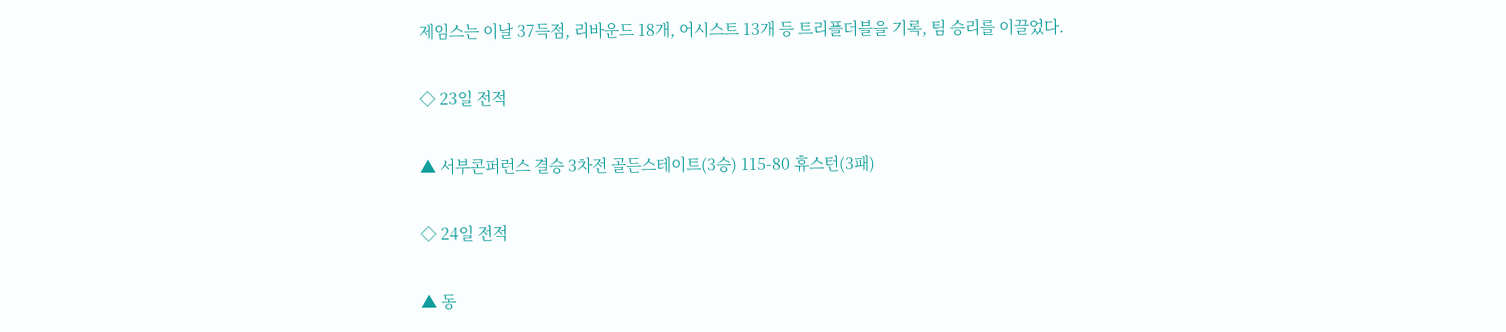제임스는 이날 37득점, 리바운드 18개, 어시스트 13개 등 트리플더블을 기록, 팀 승리를 이끌었다.

◇ 23일 전적

▲ 서부콘퍼런스 결승 3차전 골든스테이트(3승) 115-80 휴스턴(3패)

◇ 24일 전적

▲ 동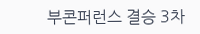부콘퍼런스 결승 3차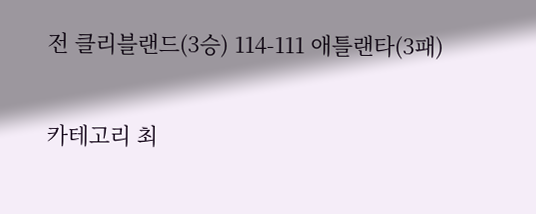전 클리블랜드(3승) 114-111 애틀랜타(3패)

카테고리 최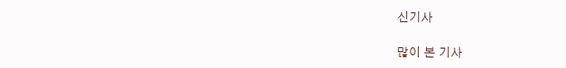신기사

많이 본 기사